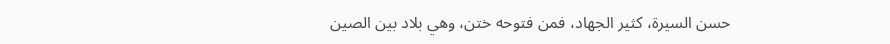حسن السيرة، كثير الجهاد، فمن فتوحه ختن، وهي بلاد بين الصين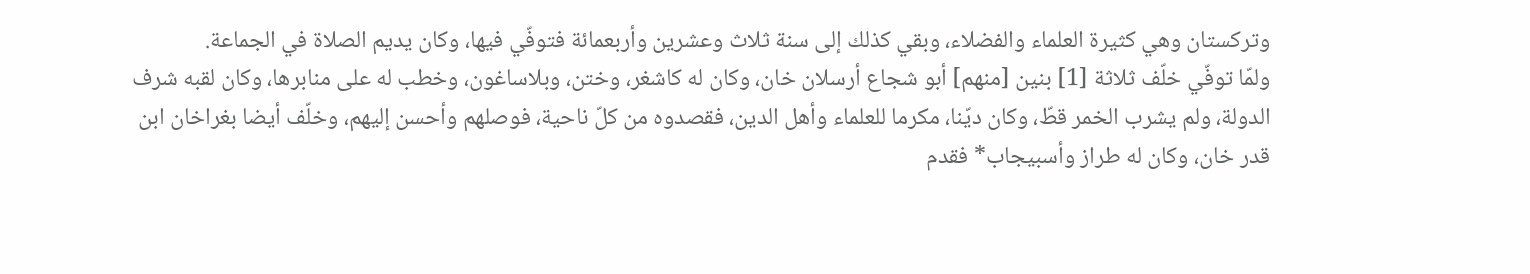وتركستان وهي كثيرة العلماء والفضلاء، وبقي كذلك إلى سنة ثلاث وعشرين وأربعمائة فتوفّي فيها، وكان يديم الصلاة في الجماعة.
ولمّا توفّي خلّف ثلاثة [1] بنين [منهم] أبو شجاع أرسلان خان، وكان له كاشغر، وختن، وبلاساغون، وخطب له على منابرها، وكان لقبه شرف الدولة، ولم يشرب الخمر قطّ، وكان ديّنا، مكرما للعلماء وأهل الدين، فقصدوه من كلّ ناحية، فوصلهم وأحسن إليهم، وخلّف أيضا بغراخان ابن قدر خان، وكان له طراز وأسبيجاب* فقدم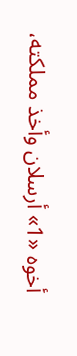أخوه «1» أرسلان وأخذ مملكته،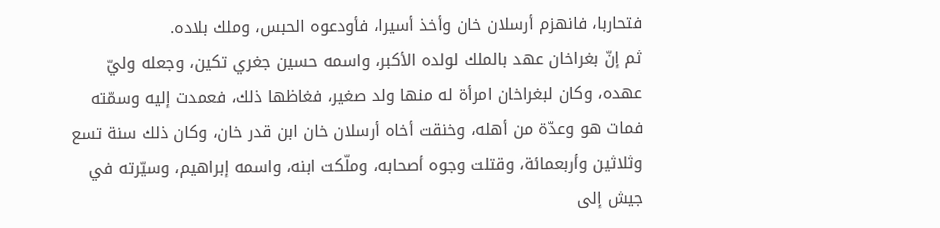فتحاربا، فانهزم أرسلان خان وأخذ أسيرا، فأودعوه الحبس، وملك بلاده.
ثم إنّ بغراخان عهد بالملك لولده الأكبر، واسمه حسين جغري تكين، وجعله وليّ عهده، وكان لبغراخان امرأة له منها ولد صغير، فغاظها ذلك، فعمدت إليه وسمّته فمات هو وعدّة من أهله، وخنقت أخاه أرسلان خان ابن قدر خان، وكان ذلك سنة تسع وثلاثين وأربعمائة، وقتلت وجوه أصحابه، وملّكت ابنه، واسمه إبراهيم، وسيّرته في جيش إلى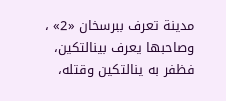مدينة تعرف ببرسخان «2» ، وصاحبها يعرف بينالتكين، فظفر به ينالتكين وقتله،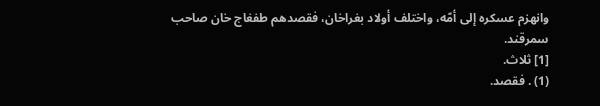وانهزم عسكره إلى أمّه، واختلف أولاد بغراخان، فقصدهم طفغاج خان صاحب سمرقند.
[1] ثلاث.
(1) . فقصد.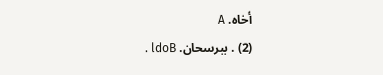أخاه. A
(2) . ببرسحان. ldoB .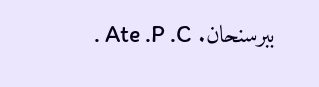ببرسنحان. Ate .P .C .